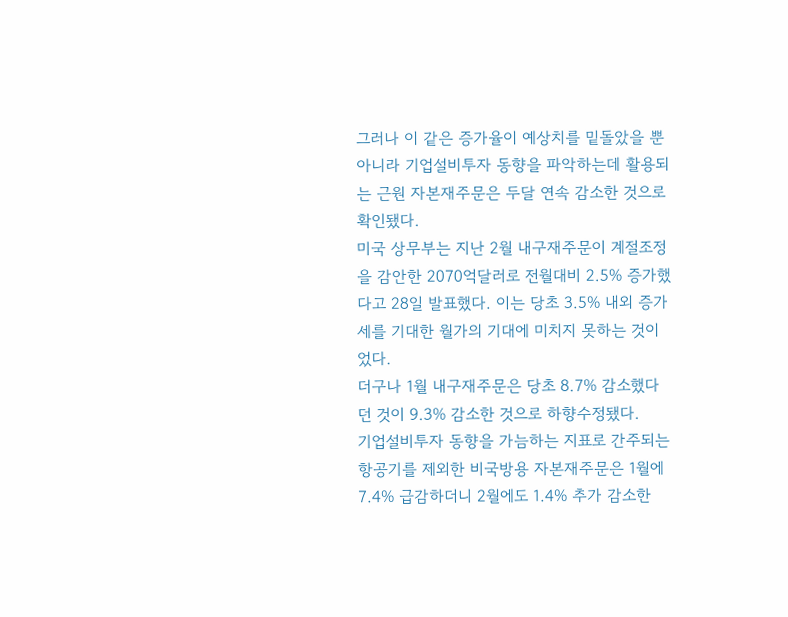그러나 이 같은 증가율이 예상치를 밑돌았을 뿐 아니라 기업설비투자 동향을 파악하는데 활용되는 근원 자본재주문은 두달 연속 감소한 것으로 확인됐다.
미국 상무부는 지난 2월 내구재주문이 계절조정을 감안한 2070억달러로 전월대비 2.5% 증가했다고 28일 발표했다. 이는 당초 3.5% 내외 증가세를 기대한 월가의 기대에 미치지 못하는 것이었다.
더구나 1월 내구재주문은 당초 8.7% 감소했다던 것이 9.3% 감소한 것으로 하향수정됐다.
기업설비투자 동향을 가늠하는 지표로 간주되는 항공기를 제외한 비국방용 자본재주문은 1월에 7.4% 급감하더니 2월에도 1.4% 추가 감소한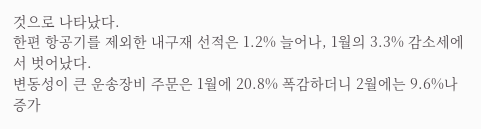것으로 나타났다.
한편 항공기를 제외한 내구재 선적은 1.2% 늘어나, 1월의 3.3% 감소세에서 벗어났다.
변동성이 큰 운송장비 주문은 1월에 20.8% 폭감하더니 2월에는 9.6%나 증가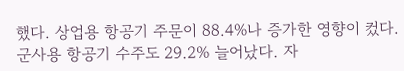했다. 상업용 항공기 주문이 88.4%나 증가한 영향이 컸다. 군사용 항공기 수주도 29.2% 늘어났다. 자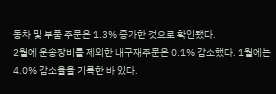동차 및 부품 주문은 1.3% 증가한 것으로 확인됐다.
2월에 운송장비를 제외한 내구재주문은 0.1% 감소했다. 1월에는 4.0% 감소율을 기록한 바 있다.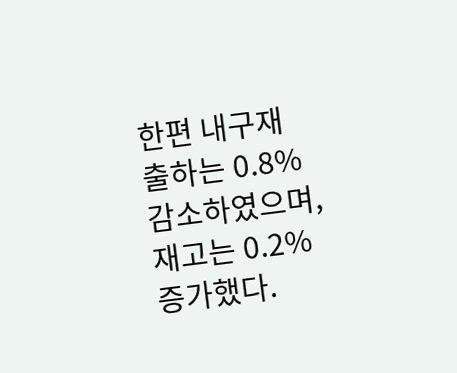한편 내구재 출하는 0.8% 감소하였으며, 재고는 0.2% 증가했다.